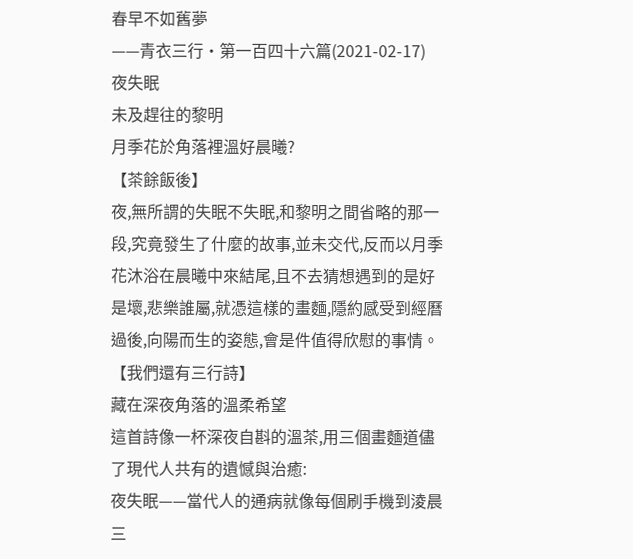春早不如舊夢
——青衣三行·第一百四十六篇(2021-02-17)
夜失眠
未及趕往的黎明
月季花於角落裡溫好晨曦?
【茶餘飯後】
夜,無所謂的失眠不失眠,和黎明之間省略的那一段,究竟發生了什麼的故事,並未交代,反而以月季花沐浴在晨曦中來結尾,且不去猜想遇到的是好是壞,悲樂誰屬,就憑這樣的畫麵,隱約感受到經曆過後,向陽而生的姿態,會是件值得欣慰的事情。
【我們還有三行詩】
藏在深夜角落的溫柔希望
這首詩像一杯深夜自斟的溫茶,用三個畫麵道儘了現代人共有的遺憾與治癒:
夜失眠——當代人的通病就像每個刷手機到淩晨三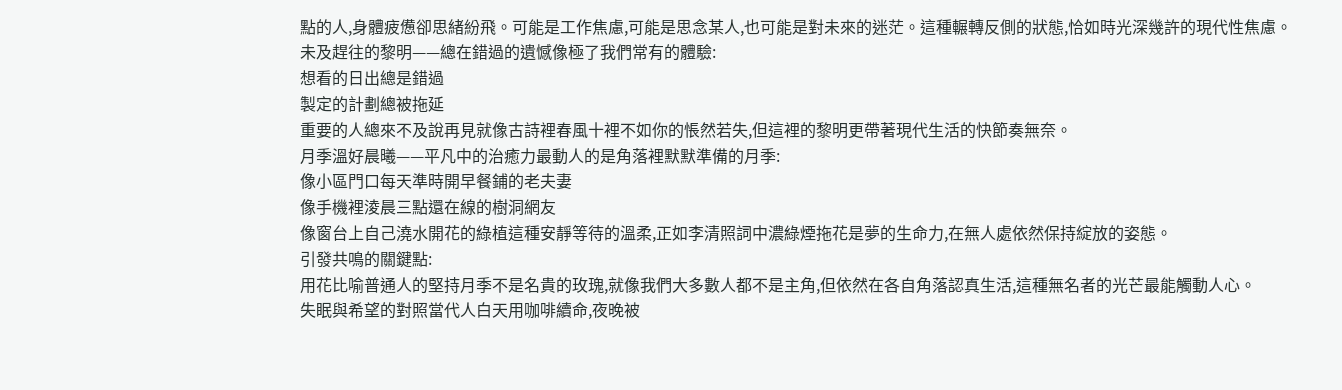點的人,身體疲憊卻思緒紛飛。可能是工作焦慮,可能是思念某人,也可能是對未來的迷茫。這種輾轉反側的狀態,恰如時光深幾許的現代性焦慮。
未及趕往的黎明——總在錯過的遺憾像極了我們常有的體驗:
想看的日出總是錯過
製定的計劃總被拖延
重要的人總來不及說再見就像古詩裡春風十裡不如你的悵然若失,但這裡的黎明更帶著現代生活的快節奏無奈。
月季溫好晨曦——平凡中的治癒力最動人的是角落裡默默準備的月季:
像小區門口每天準時開早餐鋪的老夫妻
像手機裡淩晨三點還在線的樹洞網友
像窗台上自己澆水開花的綠植這種安靜等待的溫柔,正如李清照詞中濃綠煙拖花是夢的生命力,在無人處依然保持綻放的姿態。
引發共鳴的關鍵點:
用花比喻普通人的堅持月季不是名貴的玫瑰,就像我們大多數人都不是主角,但依然在各自角落認真生活,這種無名者的光芒最能觸動人心。
失眠與希望的對照當代人白天用咖啡續命,夜晚被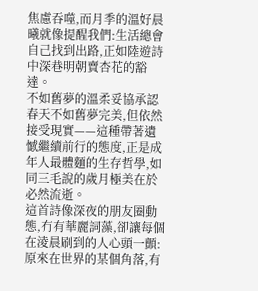焦慮吞噬,而月季的溫好晨曦就像提醒我們:生活總會自己找到出路,正如陸遊詩中深巷明朝賣杏花的豁達。
不如舊夢的溫柔妥協承認春天不如舊夢完美,但依然接受現實——這種帶著遺憾繼續前行的態度,正是成年人最體麵的生存哲學,如同三毛說的歲月極美在於必然流逝。
這首詩像深夜的朋友圈動態,冇有華麗詞藻,卻讓每個在淩晨刷到的人心頭一顫:原來在世界的某個角落,有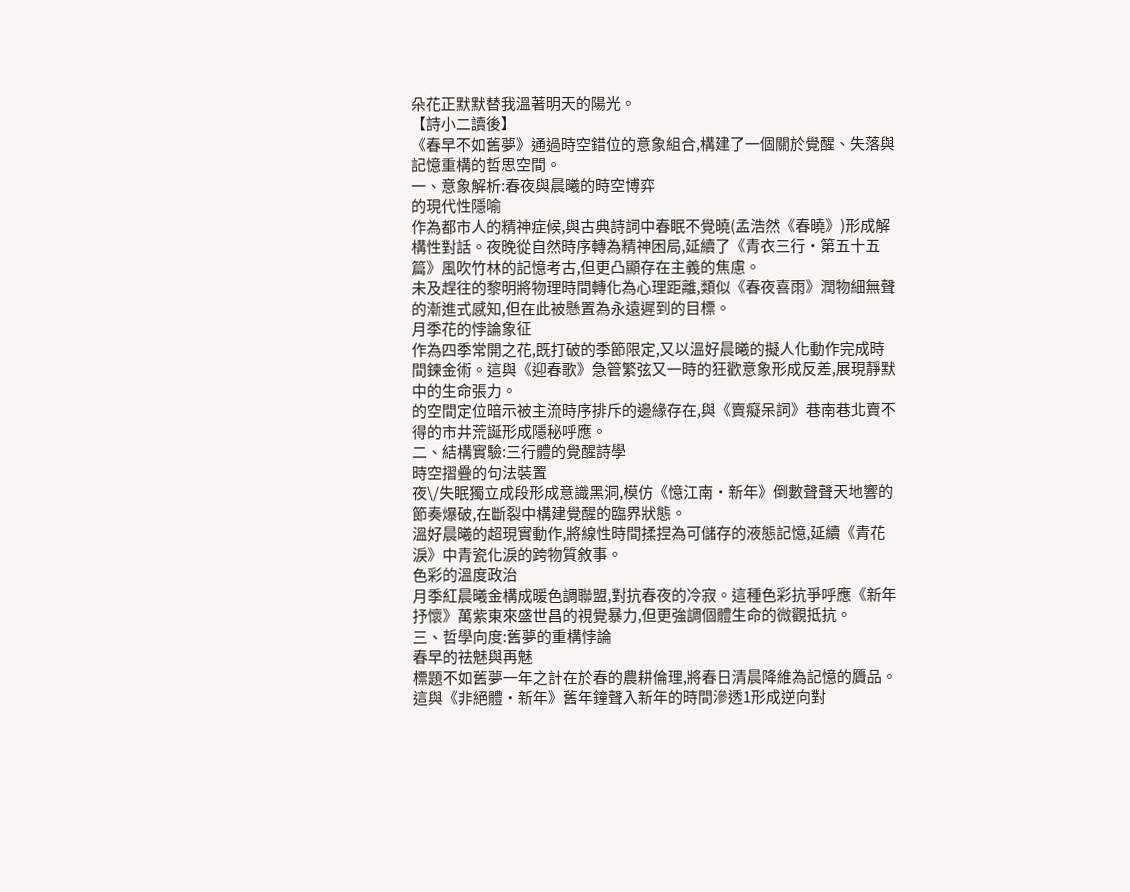朵花正默默替我溫著明天的陽光。
【詩小二讀後】
《春早不如舊夢》通過時空錯位的意象組合,構建了一個關於覺醒、失落與記憶重構的哲思空間。
一、意象解析:春夜與晨曦的時空博弈
的現代性隱喻
作為都市人的精神症候,與古典詩詞中春眠不覺曉(孟浩然《春曉》)形成解構性對話。夜晚從自然時序轉為精神困局,延續了《青衣三行·第五十五篇》風吹竹林的記憶考古,但更凸顯存在主義的焦慮。
未及趕往的黎明將物理時間轉化為心理距離,類似《春夜喜雨》潤物細無聲的漸進式感知,但在此被懸置為永遠遲到的目標。
月季花的悖論象征
作為四季常開之花,既打破的季節限定,又以溫好晨曦的擬人化動作完成時間鍊金術。這與《迎春歌》急管繁弦又一時的狂歡意象形成反差,展現靜默中的生命張力。
的空間定位暗示被主流時序排斥的邊緣存在,與《賣癡呆詞》巷南巷北賣不得的市井荒誕形成隱秘呼應。
二、結構實驗:三行體的覺醒詩學
時空摺疊的句法裝置
夜\/失眠獨立成段形成意識黑洞,模仿《憶江南·新年》倒數聲聲天地響的節奏爆破,在斷裂中構建覺醒的臨界狀態。
溫好晨曦的超現實動作,將線性時間揉捏為可儲存的液態記憶,延續《青花淚》中青瓷化淚的跨物質敘事。
色彩的溫度政治
月季紅晨曦金構成暖色調聯盟,對抗春夜的冷寂。這種色彩抗爭呼應《新年抒懷》萬紫東來盛世昌的視覺暴力,但更強調個體生命的微觀抵抗。
三、哲學向度:舊夢的重構悖論
春早的祛魅與再魅
標題不如舊夢一年之計在於春的農耕倫理,將春日清晨降維為記憶的贗品。這與《非絕體·新年》舊年鐘聲入新年的時間滲透1形成逆向對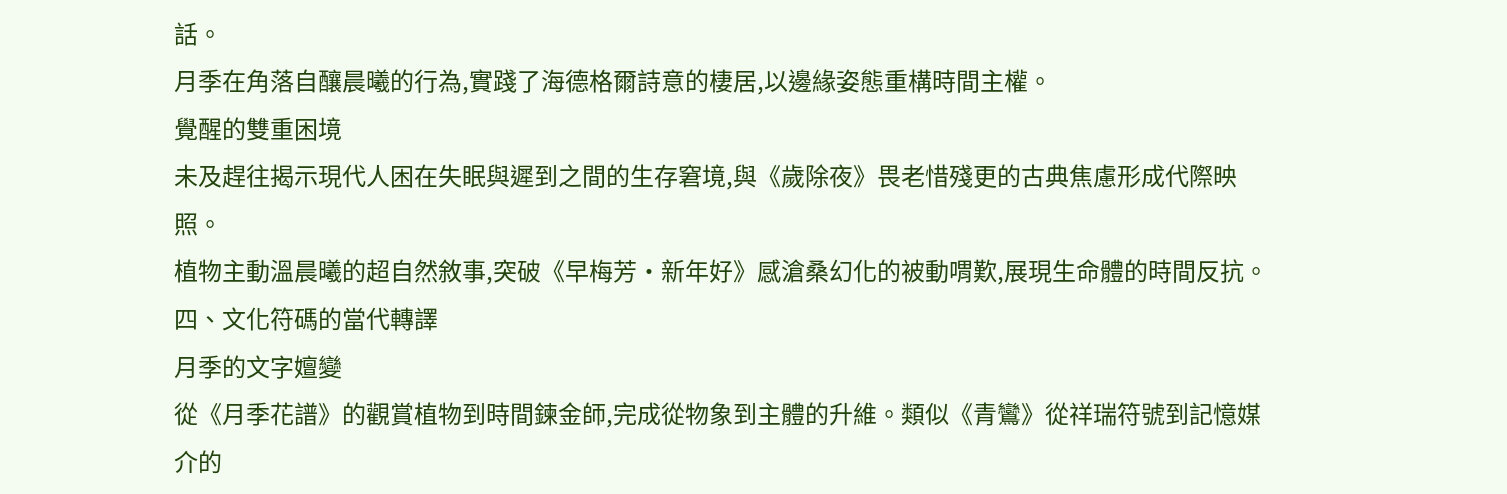話。
月季在角落自釀晨曦的行為,實踐了海德格爾詩意的棲居,以邊緣姿態重構時間主權。
覺醒的雙重困境
未及趕往揭示現代人困在失眠與遲到之間的生存窘境,與《歲除夜》畏老惜殘更的古典焦慮形成代際映照。
植物主動溫晨曦的超自然敘事,突破《早梅芳·新年好》感滄桑幻化的被動喟歎,展現生命體的時間反抗。
四、文化符碼的當代轉譯
月季的文字嬗變
從《月季花譜》的觀賞植物到時間鍊金師,完成從物象到主體的升維。類似《青鸞》從祥瑞符號到記憶媒介的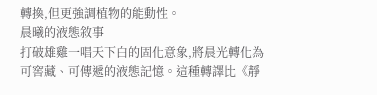轉換,但更強調植物的能動性。
晨曦的液態敘事
打破雄雞一唱天下白的固化意象,將晨光轉化為可窖藏、可傳遞的液態記憶。這種轉譯比《靜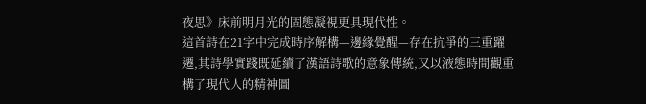夜思》床前明月光的固態凝視更具現代性。
這首詩在21字中完成時序解構—邊緣覺醒—存在抗爭的三重躍遷,其詩學實踐既延續了漢語詩歌的意象傳統,又以液態時間觀重構了現代人的精神圖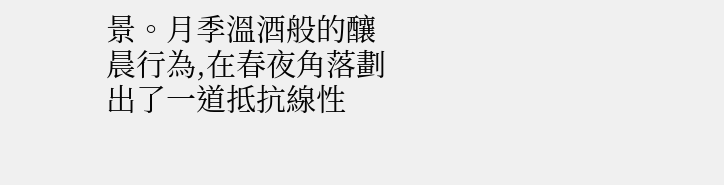景。月季溫酒般的釀晨行為,在春夜角落劃出了一道抵抗線性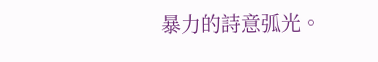暴力的詩意弧光。